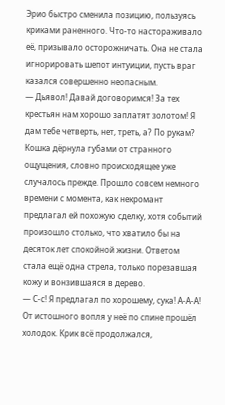Эрио быстро сменила позицию, пользуясь криками раненного. Что-то настораживало её, призывало осторожничать. Она не стала игнорировать шепот интуиции, пусть враг казался совершенно неопасным.
— Дьявол! Давай договоримся! За тех крестьян нам хорошо заплатят золотом! Я дам тебе четверть, нет, треть, а? По рукам?
Кошка дёрнула губами от странного ощущения, словно происходящее уже случалось прежде. Прошло совсем немного времени с момента, как некромант предлагал ей похожую сделку, хотя событий произошло столько, что хватило бы на десяток лет спокойной жизни. Ответом стала ещё одна стрела, только порезавшая кожу и вонзившаяся в дерево.
— С-с! Я предлагал по хорошему, сука! А-А-А!
От истошного вопля у неё по спине прошёл холодок. Крик всё продолжался,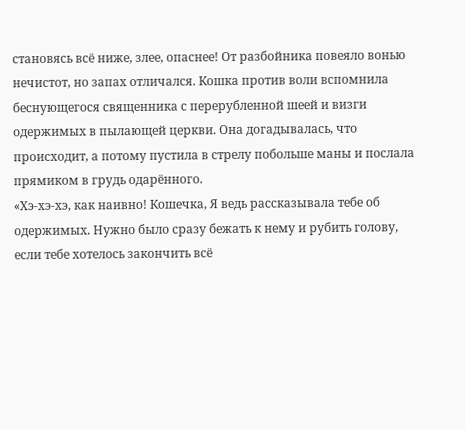становясь всё ниже, злее, опаснее! От разбойника повеяло вонью нечистот, но запах отличался. Кошка против воли вспомнила беснующегося священника с перерубленной шеей и визги одержимых в пылающей церкви. Она догадывалась, что происходит, а потому пустила в стрелу побольше маны и послала прямиком в грудь одарённого.
«Хэ-хэ-хэ, как наивно! Кошечка, Я ведь рассказывала тебе об одержимых. Нужно было сразу бежать к нему и рубить голову, если тебе хотелось закончить всё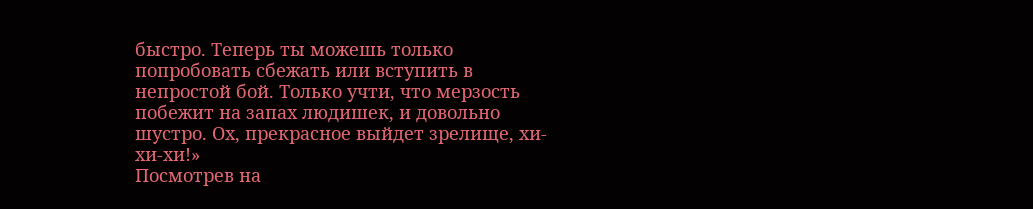быстро. Теперь ты можешь только попробовать сбежать или вступить в непростой бой. Только учти, что мерзость побежит на запах людишек, и довольно шустро. Ох, прекрасное выйдет зрелище, хи-хи-хи!»
Посмотрев на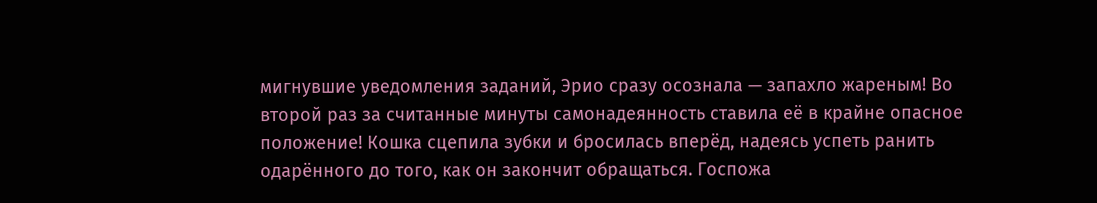мигнувшие уведомления заданий, Эрио сразу осознала — запахло жареным! Во второй раз за считанные минуты самонадеянность ставила её в крайне опасное положение! Кошка сцепила зубки и бросилась вперёд, надеясь успеть ранить одарённого до того, как он закончит обращаться. Госпожа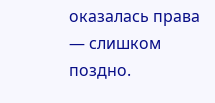оказалась права — слишком поздно.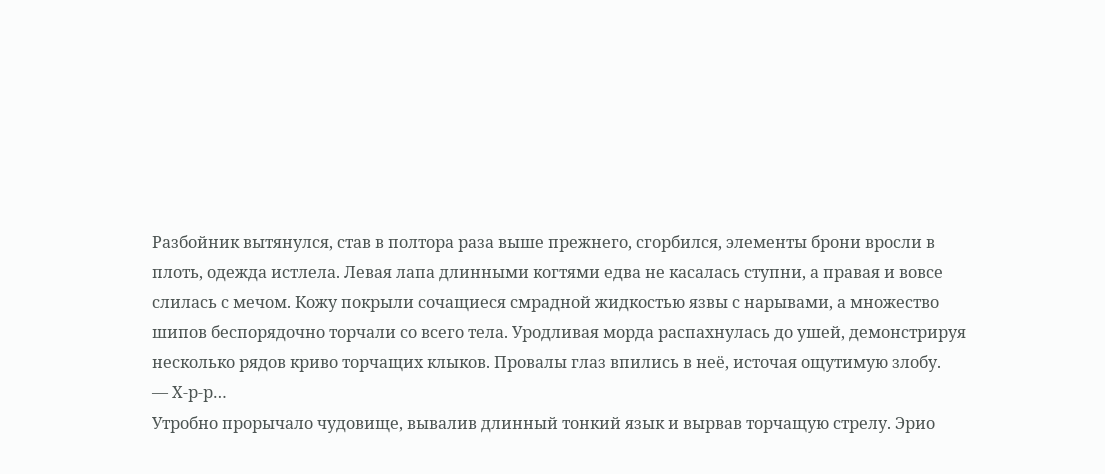Разбойник вытянулся, став в полтора раза выше прежнего, сгорбился, элементы брони вросли в плоть, одежда истлела. Левая лапа длинными когтями едва не касалась ступни, а правая и вовсе слилась с мечом. Кожу покрыли сочащиеся смрадной жидкостью язвы с нарывами, а множество шипов беспорядочно торчали со всего тела. Уродливая морда распахнулась до ушей, демонстрируя несколько рядов криво торчащих клыков. Провалы глаз впились в неё, источая ощутимую злобу.
— Х-р-р…
Утробно прорычало чудовище, вывалив длинный тонкий язык и вырвав торчащую стрелу. Эрио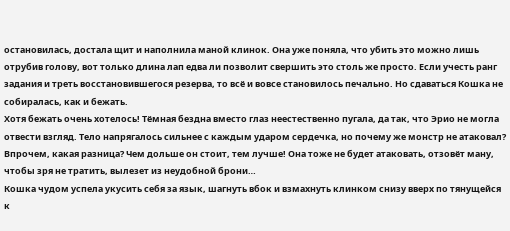остановилась, достала щит и наполнила маной клинок. Она уже поняла, что убить это можно лишь отрубив голову, вот только длина лап едва ли позволит свершить это столь же просто. Если учесть ранг задания и треть восстановившегося резерва, то всё и вовсе становилось печально. Но сдаваться Кошка не собиралась, как и бежать.
Хотя бежать очень хотелось! Тёмная бездна вместо глаз неестественно пугала, да так, что Эрио не могла отвести взгляд. Тело напрягалось сильнее с каждым ударом сердечка, но почему же монстр не атаковал? Впрочем, какая разница? Чем дольше он стоит, тем лучше! Она тоже не будет атаковать, отзовёт ману, чтобы зря не тратить, вылезет из неудобной брони…
Кошка чудом успела укусить себя за язык, шагнуть вбок и взмахнуть клинком снизу вверх по тянущейся к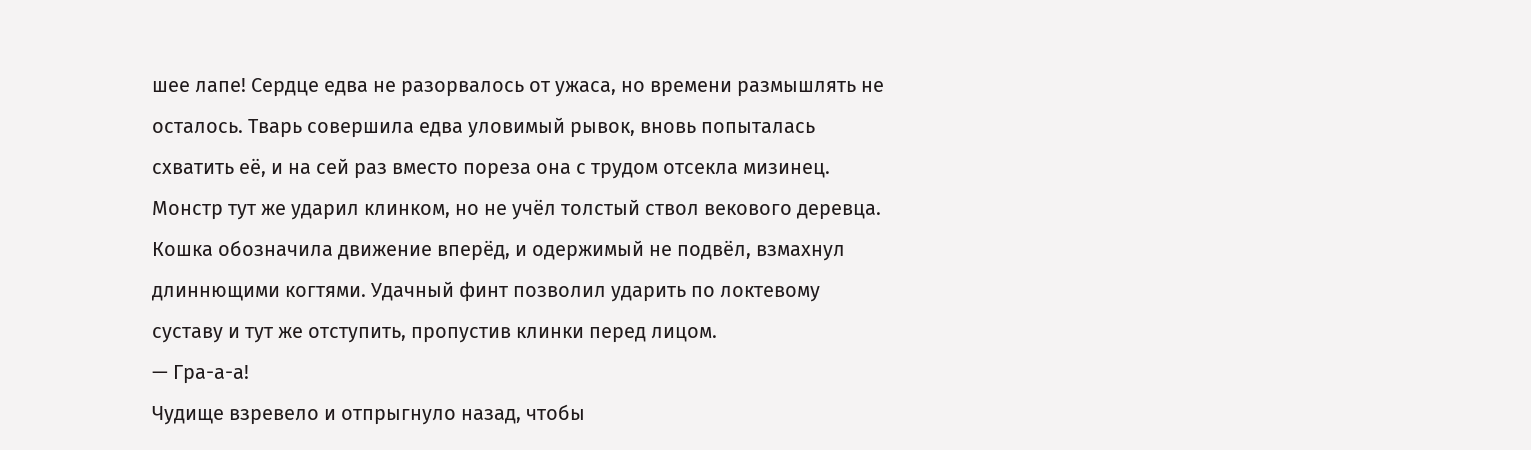шее лапе! Сердце едва не разорвалось от ужаса, но времени размышлять не осталось. Тварь совершила едва уловимый рывок, вновь попыталась схватить её, и на сей раз вместо пореза она с трудом отсекла мизинец. Монстр тут же ударил клинком, но не учёл толстый ствол векового деревца. Кошка обозначила движение вперёд, и одержимый не подвёл, взмахнул длиннющими когтями. Удачный финт позволил ударить по локтевому суставу и тут же отступить, пропустив клинки перед лицом.
— Гра-а-а!
Чудище взревело и отпрыгнуло назад, чтобы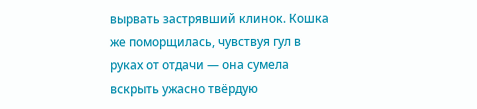вырвать застрявший клинок. Кошка же поморщилась, чувствуя гул в руках от отдачи — она сумела вскрыть ужасно твёрдую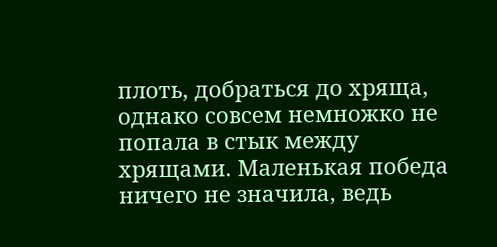плоть, добраться до хряща, однако совсем немножко не попала в стык между хрящами. Маленькая победа ничего не значила, ведь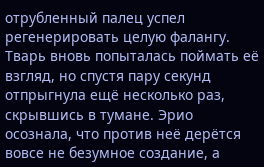отрубленный палец успел регенерировать целую фалангу. Тварь вновь попыталась поймать её взгляд, но спустя пару секунд отпрыгнула ещё несколько раз, скрывшись в тумане. Эрио осознала, что против неё дерётся вовсе не безумное создание, а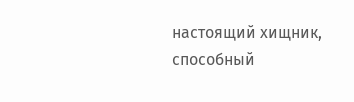настоящий хищник, способный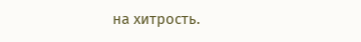на хитрость.